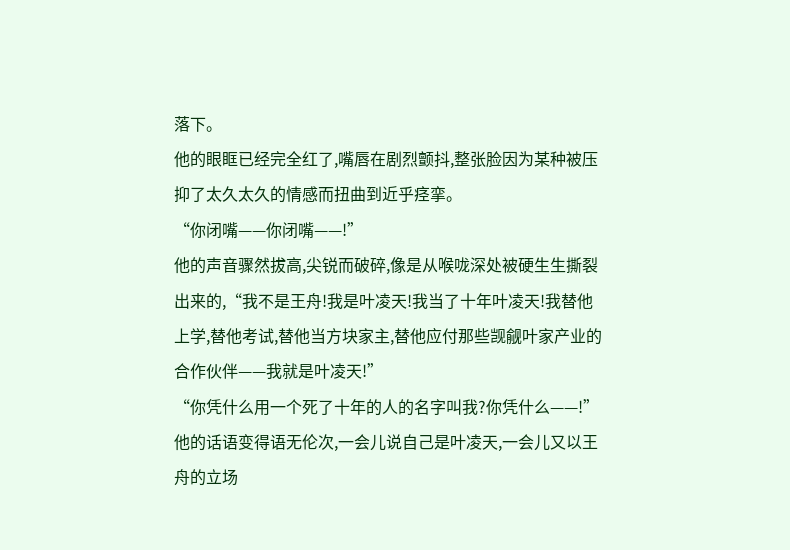落下。
他的眼眶已经完全红了,嘴唇在剧烈颤抖,整张脸因为某种被压抑了太久太久的情感而扭曲到近乎痉挛。
“你闭嘴——你闭嘴——!”
他的声音骤然拔高,尖锐而破碎,像是从喉咙深处被硬生生撕裂出来的,“我不是王舟!我是叶凌天!我当了十年叶凌天!我替他上学,替他考试,替他当方块家主,替他应付那些觊觎叶家产业的合作伙伴——我就是叶凌天!”
“你凭什么用一个死了十年的人的名字叫我?你凭什么——!”
他的话语变得语无伦次,一会儿说自己是叶凌天,一会儿又以王舟的立场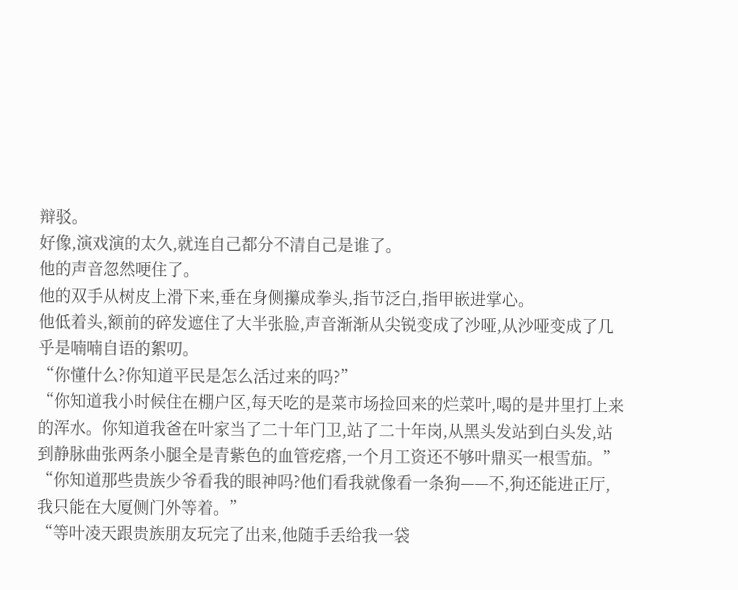辩驳。
好像,演戏演的太久,就连自己都分不清自己是谁了。
他的声音忽然哽住了。
他的双手从树皮上滑下来,垂在身侧攥成拳头,指节泛白,指甲嵌进掌心。
他低着头,额前的碎发遮住了大半张脸,声音渐渐从尖锐变成了沙哑,从沙哑变成了几乎是喃喃自语的絮叨。
“你懂什么?你知道平民是怎么活过来的吗?”
“你知道我小时候住在棚户区,每天吃的是菜市场捡回来的烂菜叶,喝的是井里打上来的浑水。你知道我爸在叶家当了二十年门卫,站了二十年岗,从黑头发站到白头发,站到静脉曲张两条小腿全是青紫色的血管疙瘩,一个月工资还不够叶鼎买一根雪茄。”
“你知道那些贵族少爷看我的眼神吗?他们看我就像看一条狗——不,狗还能进正厅,我只能在大厦侧门外等着。”
“等叶凌天跟贵族朋友玩完了出来,他随手丢给我一袋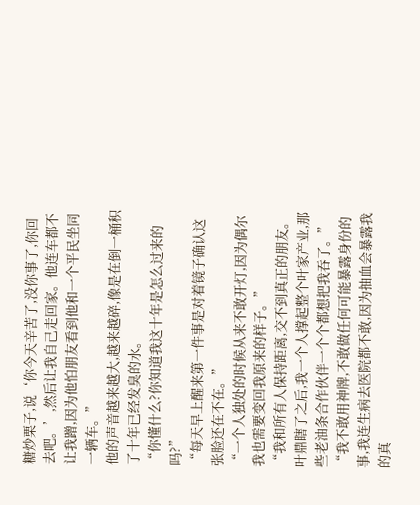糖炒栗子,说‘你今天辛苦了,没你事了,你回去吧。’,然后让我自己走回家。他连车都不让我蹭,因为他怕朋友看到他和一个平民坐同一辆车。”
他的声音越来越大,越来越碎,像是在倒一桶积了十年已经发臭的水。
“你懂什么?你知道我这十年是怎么过来的吗?”
“每天早上醒来第一件事是对着镜子确认这张脸还在不在。”
“一个人独处的时候从来不敢开灯,因为偶尔我也需要变回我原来的样子。”
“我和所有人保持距离,交不到真正的朋友。叶鼎瞎了之后,我一个人撑起整个叶家产业,那些老油条合作伙伴一个个都想把我吞了。”
“我不敢用神牌,不敢做任何可能暴露身份的事,我连生病去医院都不敢,因为抽血会暴露我的真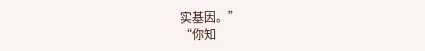实基因。”
“你知